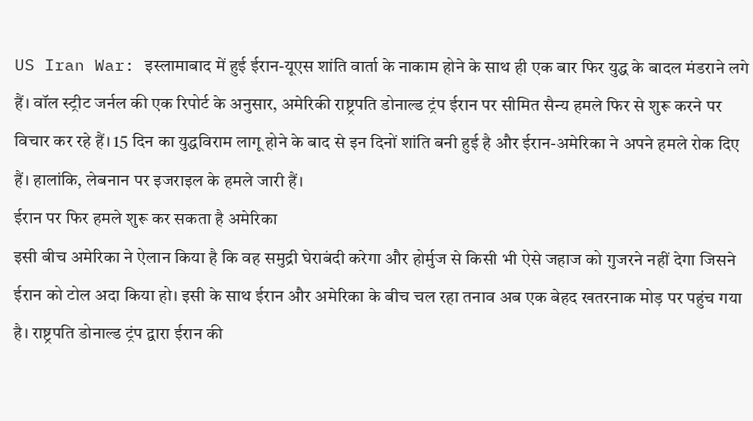US Iran War: इस्लामाबाद में हुई ईरान-यूएस शांति वार्ता के नाकाम होने के साथ ही एक बार फिर युद्ध के बादल मंडराने लगे हैं। वॉल स्ट्रीट जर्नल की एक रिपोर्ट के अनुसार, अमेरिकी राष्ट्रपति डोनाल्ड ट्रंप ईरान पर सीमित सैन्य हमले फिर से शुरू करने पर विचार कर रहे हैं। 15 दिन का युद्धविराम लागू होने के बाद से इन दिनों शांति बनी हुई है और ईरान-अमेरिका ने अपने हमले रोक दिए हैं। हालांकि, लेबनान पर इजराइल के हमले जारी हैं।
ईरान पर फिर हमले शुरू कर सकता है अमेरिका
इसी बीच अमेरिका ने ऐलान किया है कि वह समुद्री घेराबंदी करेगा और होर्मुज से किसी भी ऐसे जहाज को गुजरने नहीं देगा जिसने ईरान को टोल अदा किया हो। इसी के साथ ईरान और अमेरिका के बीच चल रहा तनाव अब एक बेहद खतरनाक मोड़ पर पहुंच गया है। राष्ट्रपति डोनाल्ड ट्रंप द्वारा ईरान की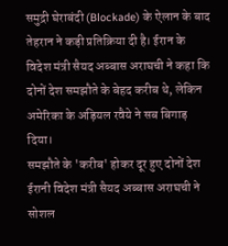समुद्री घेराबंदी (Blockade) के ऐलान के बाद तेहरान ने कड़ी प्रतिक्रिया दी है। ईरान के विदेश मंत्री सैयद अब्बास अराघची ने कहा कि दोनों देश समझौते के बेहद करीब थे, लेकिन अमेरिका के अड़ियल रवैये ने सब बिगाड़ दिया।
समझौते के 'करीब' होकर दूर हुए दोनों देश
ईरानी विदेश मंत्री सैयद अब्बास अराघची ने सोशल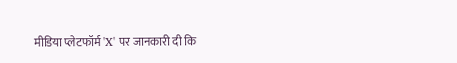मीडिया प्लेटफॉर्म 'X' पर जानकारी दी कि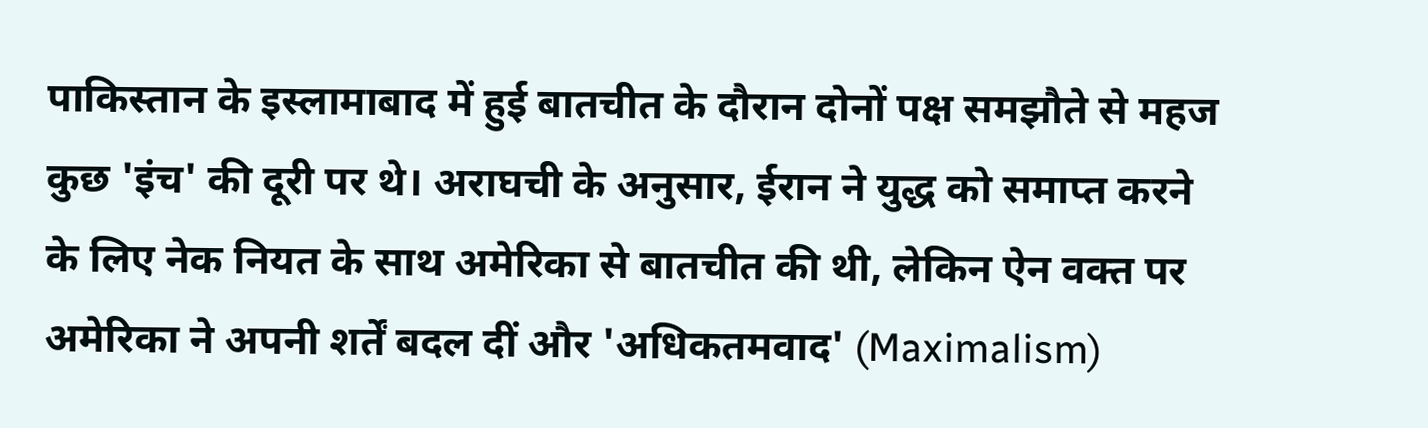पाकिस्तान के इस्लामाबाद में हुई बातचीत के दौरान दोनों पक्ष समझौते से महज कुछ 'इंच' की दूरी पर थे। अराघची के अनुसार, ईरान ने युद्ध को समाप्त करने के लिए नेक नियत के साथ अमेरिका से बातचीत की थी, लेकिन ऐन वक्त पर अमेरिका ने अपनी शर्तें बदल दीं और 'अधिकतमवाद' (Maximalism)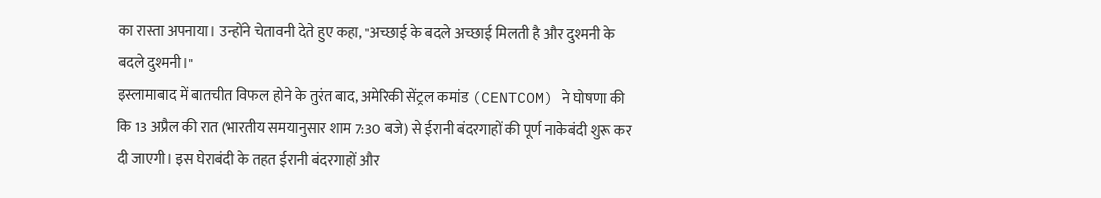का रास्ता अपनाया। उन्होंने चेतावनी देते हुए कहा, "अच्छाई के बदले अच्छाई मिलती है और दुश्मनी के बदले दुश्मनी।"
इस्लामाबाद में बातचीत विफल होने के तुरंत बाद, अमेरिकी सेंट्रल कमांड (CENTCOM) ने घोषणा की कि 13 अप्रैल की रात (भारतीय समयानुसार शाम 7:30 बजे) से ईरानी बंदरगाहों की पूर्ण नाकेबंदी शुरू कर दी जाएगी। इस घेराबंदी के तहत ईरानी बंदरगाहों और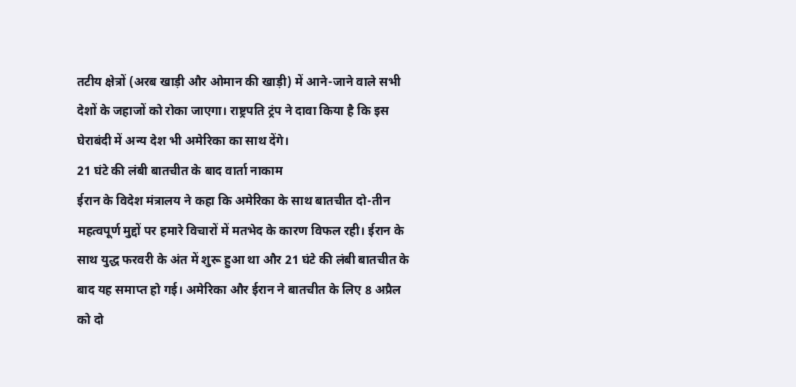तटीय क्षेत्रों (अरब खाड़ी और ओमान की खाड़ी) में आने-जाने वाले सभी देशों के जहाजों को रोका जाएगा। राष्ट्रपति ट्रंप ने दावा किया है कि इस घेराबंदी में अन्य देश भी अमेरिका का साथ देंगे।
21 घंटे की लंबी बातचीत के बाद वार्ता नाकाम
ईरान के विदेश मंत्रालय ने कहा कि अमेरिका के साथ बातचीत दो-तीन महत्वपूर्ण मुद्दों पर हमारे विचारों में मतभेद के कारण विफल रही। ईरान के साथ युद्ध फरवरी के अंत में शुरू हुआ था और 21 घंटे की लंबी बातचीत के बाद यह समाप्त हो गई। अमेरिका और ईरान ने बातचीत के लिए 8 अप्रैल को दो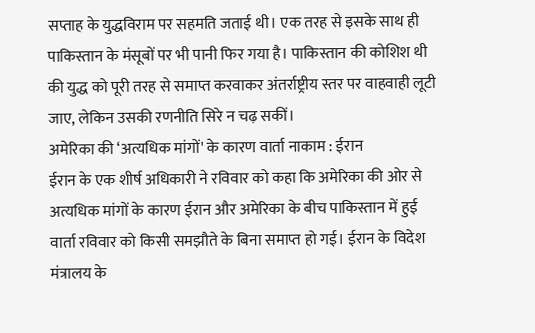सप्ताह के युद्धविराम पर सहमति जताई थी। एक तरह से इसके साथ ही पाकिस्तान के मंसूबों पर भी पानी फिर गया है। पाकिस्तान की कोशिश थी की युद्ध को पूरी तरह से समाप्त करवाकर अंतर्राष्ट्रीय स्तर पर वाहवाही लूटी जाए, लेकिन उसकी रणनीति सिरे न चढ़ सकीं।
अमेरिका की ‘अत्यधिक मांगों' के कारण वार्ता नाकाम : ईरान
ईरान के एक शीर्ष अधिकारी ने रविवार को कहा कि अमेरिका की ओर से अत्यधिक मांगों के कारण ईरान और अमेरिका के बीच पाकिस्तान में हुई वार्ता रविवार को किसी समझौते के बिना समाप्त हो गई। ईरान के विदेश मंत्रालय के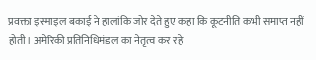प्रवक्ता इस्माइल बकाई ने हालांकि जोर देते हुए कहा कि कूटनीति कभी समाप्त नहीं होती। अमेरिकी प्रतिनिधिमंडल का नेतृत्व कर रहे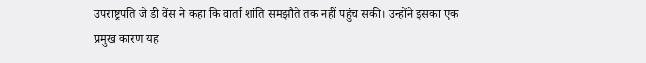उपराष्ट्रपति जे डी वेंस ने कहा कि वार्ता शांति समझौते तक नहीं पहुंच सकी। उन्होंने इसका एक प्रमुख कारण यह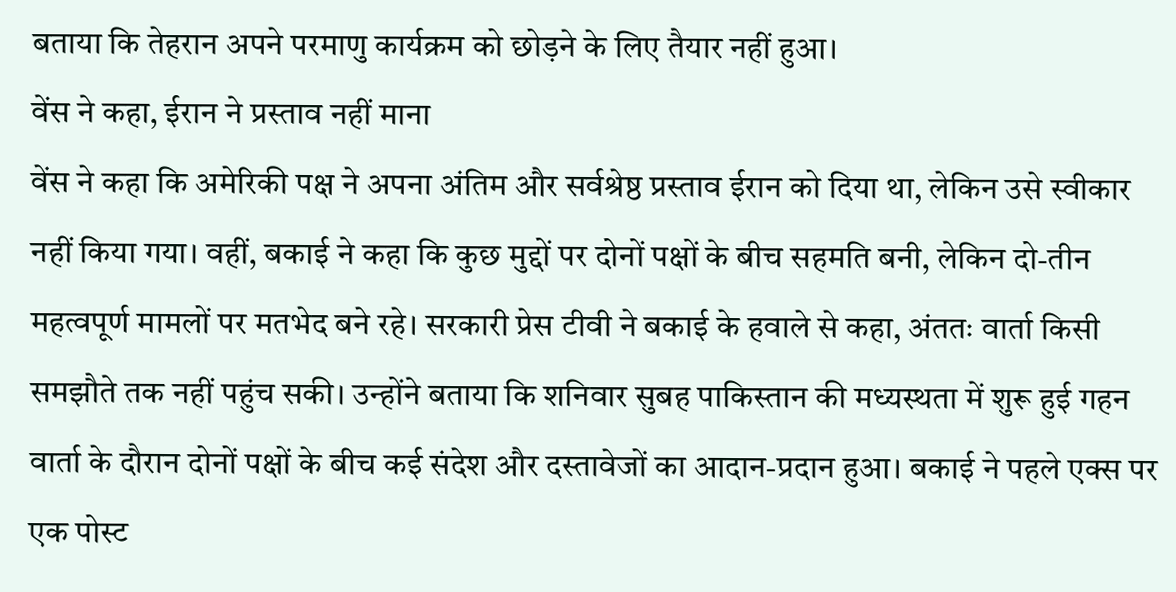बताया कि तेहरान अपने परमाणु कार्यक्रम को छोड़ने के लिए तैयार नहीं हुआ।
वेंस ने कहा, ईरान ने प्रस्ताव नहीं माना
वेंस ने कहा कि अमेरिकी पक्ष ने अपना अंतिम और सर्वश्रेष्ठ प्रस्ताव ईरान को दिया था, लेकिन उसे स्वीकार नहीं किया गया। वहीं, बकाई ने कहा कि कुछ मुद्दों पर दोनों पक्षों के बीच सहमति बनी, लेकिन दो-तीन महत्वपूर्ण मामलों पर मतभेद बने रहे। सरकारी प्रेस टीवी ने बकाई के हवाले से कहा, अंततः वार्ता किसी समझौते तक नहीं पहुंच सकी। उन्होंने बताया कि शनिवार सुबह पाकिस्तान की मध्यस्थता में शुरू हुई गहन वार्ता के दौरान दोनों पक्षों के बीच कई संदेश और दस्तावेजों का आदान-प्रदान हुआ। बकाई ने पहले एक्स पर एक पोस्ट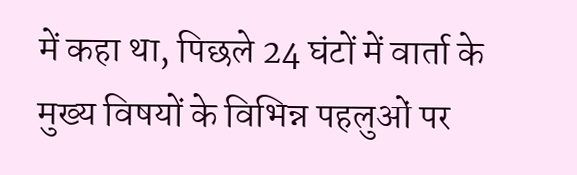में कहा था, पिछले 24 घंटों में वार्ता के मुख्य विषयों के विभिन्न पहलुओं पर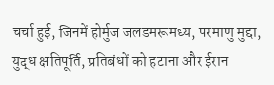चर्चा हुई, जिनमें होर्मुज जलडमरूमध्य, परमाणु मुद्दा, युद्ध क्षतिपूर्ति, प्रतिबंधों को हटाना और ईरान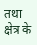तथा क्षेत्र के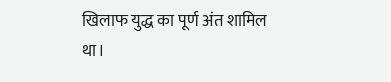खिलाफ युद्ध का पूर्ण अंत शामिल था।